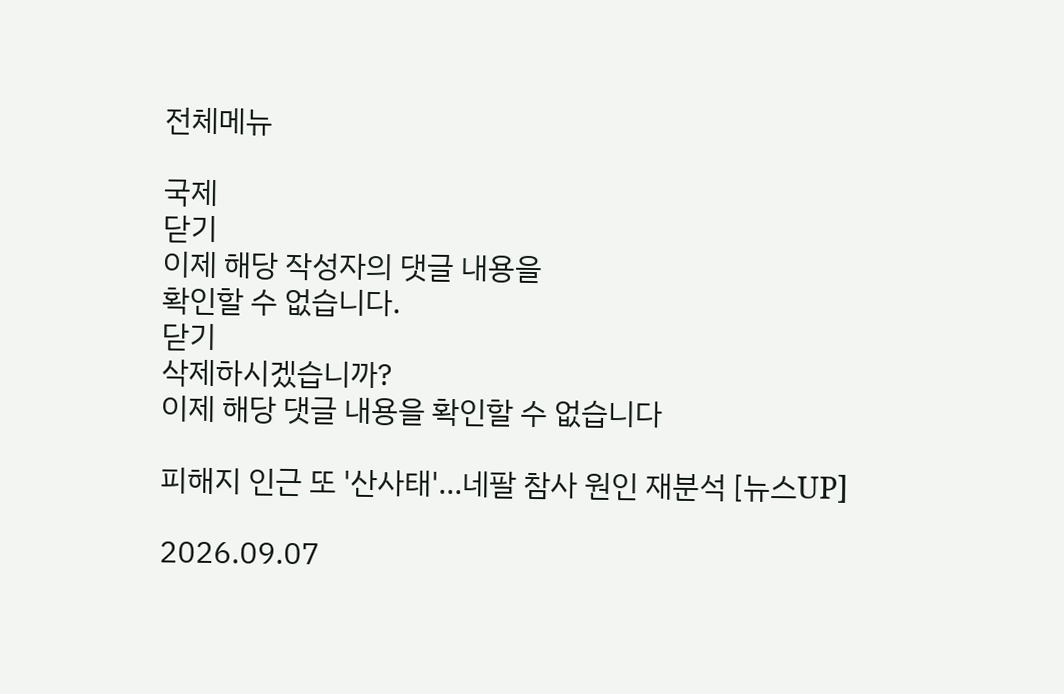전체메뉴

국제
닫기
이제 해당 작성자의 댓글 내용을
확인할 수 없습니다.
닫기
삭제하시겠습니까?
이제 해당 댓글 내용을 확인할 수 없습니다

피해지 인근 또 '산사태'...네팔 참사 원인 재분석 [뉴스UP]

2026.09.07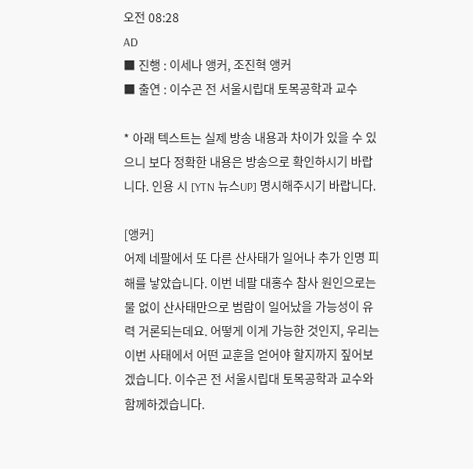오전 08:28
AD
■ 진행 : 이세나 앵커, 조진혁 앵커
■ 출연 : 이수곤 전 서울시립대 토목공학과 교수

* 아래 텍스트는 실제 방송 내용과 차이가 있을 수 있으니 보다 정확한 내용은 방송으로 확인하시기 바랍니다. 인용 시 [YTN 뉴스UP] 명시해주시기 바랍니다.

[앵커]
어제 네팔에서 또 다른 산사태가 일어나 추가 인명 피해를 낳았습니다. 이번 네팔 대홍수 참사 원인으로는 물 없이 산사태만으로 범람이 일어났을 가능성이 유력 거론되는데요. 어떻게 이게 가능한 것인지, 우리는 이번 사태에서 어떤 교훈을 얻어야 할지까지 짚어보겠습니다. 이수곤 전 서울시립대 토목공학과 교수와 함께하겠습니다.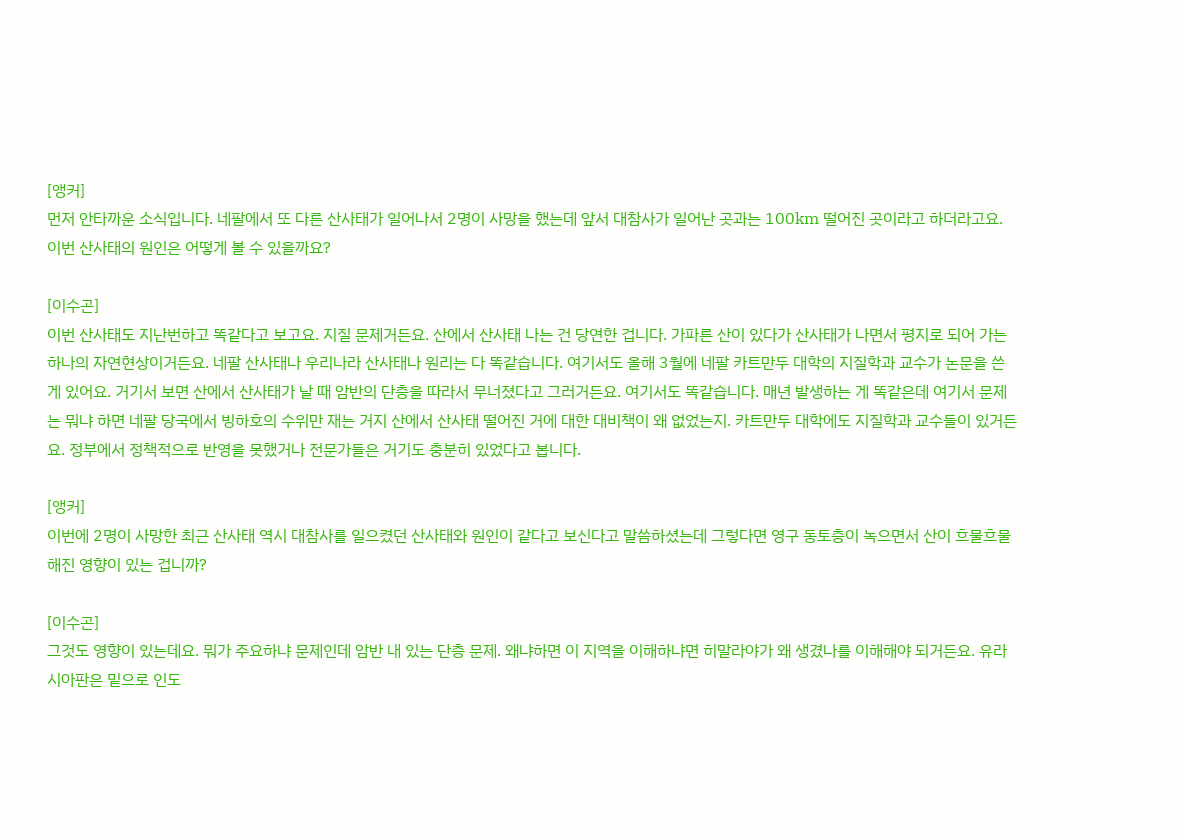[앵커]
먼저 안타까운 소식입니다. 네팔에서 또 다른 산사태가 일어나서 2명이 사망을 했는데 앞서 대참사가 일어난 곳과는 100km 떨어진 곳이라고 하더라고요. 이번 산사태의 원인은 어떻게 볼 수 있을까요?

[이수곤]
이번 산사태도 지난번하고 똑같다고 보고요. 지질 문제거든요. 산에서 산사태 나는 건 당연한 겁니다. 가파른 산이 있다가 산사태가 나면서 평지로 되어 가는 하나의 자연현상이거든요. 네팔 산사태나 우리나라 산사태나 원리는 다 똑같습니다. 여기서도 올해 3월에 네팔 카트만두 대학의 지질학과 교수가 논문을 쓴 게 있어요. 거기서 보면 산에서 산사태가 날 때 암반의 단층을 따라서 무너졌다고 그러거든요. 여기서도 똑같습니다. 매년 발생하는 게 똑같은데 여기서 문제는 뭐냐 하면 네팔 당국에서 빙하호의 수위만 재는 거지 산에서 산사태 떨어진 거에 대한 대비책이 왜 없었는지. 카트만두 대학에도 지질학과 교수들이 있거든요. 정부에서 정책적으로 반영을 못했거나 전문가들은 거기도 충분히 있었다고 봅니다.

[앵커]
이번에 2명이 사망한 최근 산사태 역시 대참사를 일으켰던 산사태와 원인이 같다고 보신다고 말씀하셨는데 그렇다면 영구 동토층이 녹으면서 산이 흐물흐물해진 영향이 있는 겁니까?

[이수곤]
그것도 영향이 있는데요. 뭐가 주요하냐 문제인데 암반 내 있는 단층 문제. 왜냐하면 이 지역을 이해하냐면 히말라야가 왜 생겼나를 이해해야 되거든요. 유라시아판은 밑으로 인도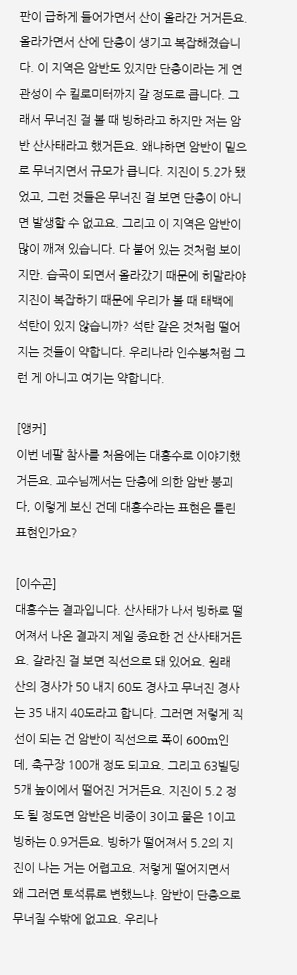판이 급하게 들어가면서 산이 올라간 거거든요. 올라가면서 산에 단층이 생기고 복잡해졌습니다. 이 지역은 암반도 있지만 단층이라는 게 연관성이 수 킬로미터까지 갈 정도로 큽니다. 그래서 무너진 걸 볼 때 빙하라고 하지만 저는 암반 산사태라고 했거든요. 왜냐하면 암반이 밑으로 무너지면서 규모가 큽니다. 지진이 5.2가 됐었고, 그런 것들은 무너진 걸 보면 단층이 아니면 발생할 수 없고요. 그리고 이 지역은 암반이 많이 깨져 있습니다. 다 붙어 있는 것처럼 보이지만. 습곡이 되면서 올라갔기 때문에 히말라야 지진이 복잡하기 때문에 우리가 볼 때 태백에 석탄이 있지 않습니까? 석탄 같은 것처럼 떨어지는 것들이 약합니다. 우리나라 인수봉처럼 그런 게 아니고 여기는 약합니다.

[앵커]
이번 네팔 참사를 처음에는 대홍수로 이야기했거든요. 교수님께서는 단층에 의한 암반 붕괴다, 이렇게 보신 건데 대홍수라는 표현은 틀린 표현인가요?

[이수곤]
대홍수는 결과입니다. 산사태가 나서 빙하로 떨어져서 나온 결과지 제일 중요한 건 산사태거든요. 갈라진 걸 보면 직선으로 돼 있어요. 원래 산의 경사가 50 내지 60도 경사고 무너진 경사는 35 내지 40도라고 합니다. 그러면 저렇게 직선이 되는 건 암반이 직선으로 폭이 600m인데, 축구장 100개 정도 되고요. 그리고 63빌딩 5개 높이에서 떨어진 거거든요. 지진이 5.2 정도 될 정도면 암반은 비중이 3이고 물은 1이고 빙하는 0.9거든요. 빙하가 떨어져서 5.2의 지진이 나는 거는 어렵고요. 저렇게 떨어지면서 왜 그러면 토석류로 변했느냐. 암반이 단층으로 무너질 수밖에 없고요. 우리나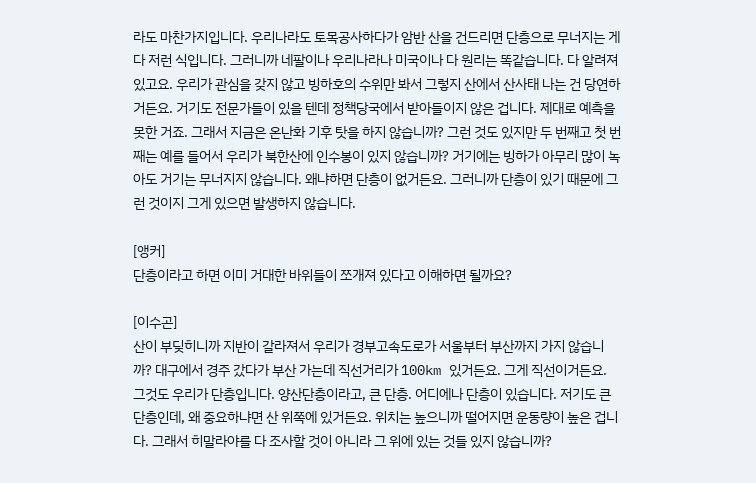라도 마찬가지입니다. 우리나라도 토목공사하다가 암반 산을 건드리면 단층으로 무너지는 게 다 저런 식입니다. 그러니까 네팔이나 우리나라나 미국이나 다 원리는 똑같습니다. 다 알려져 있고요. 우리가 관심을 갖지 않고 빙하호의 수위만 봐서 그렇지 산에서 산사태 나는 건 당연하거든요. 거기도 전문가들이 있을 텐데 정책당국에서 받아들이지 않은 겁니다. 제대로 예측을 못한 거죠. 그래서 지금은 온난화 기후 탓을 하지 않습니까? 그런 것도 있지만 두 번째고 첫 번째는 예를 들어서 우리가 북한산에 인수봉이 있지 않습니까? 거기에는 빙하가 아무리 많이 녹아도 거기는 무너지지 않습니다. 왜냐하면 단층이 없거든요. 그러니까 단층이 있기 때문에 그런 것이지 그게 있으면 발생하지 않습니다.

[앵커]
단층이라고 하면 이미 거대한 바위들이 쪼개져 있다고 이해하면 될까요?

[이수곤]
산이 부딪히니까 지반이 갈라져서 우리가 경부고속도로가 서울부터 부산까지 가지 않습니까? 대구에서 경주 갔다가 부산 가는데 직선거리가 100km 있거든요. 그게 직선이거든요. 그것도 우리가 단층입니다. 양산단층이라고, 큰 단층. 어디에나 단층이 있습니다. 저기도 큰 단층인데, 왜 중요하냐면 산 위쪽에 있거든요. 위치는 높으니까 떨어지면 운동량이 높은 겁니다. 그래서 히말라야를 다 조사할 것이 아니라 그 위에 있는 것들 있지 않습니까?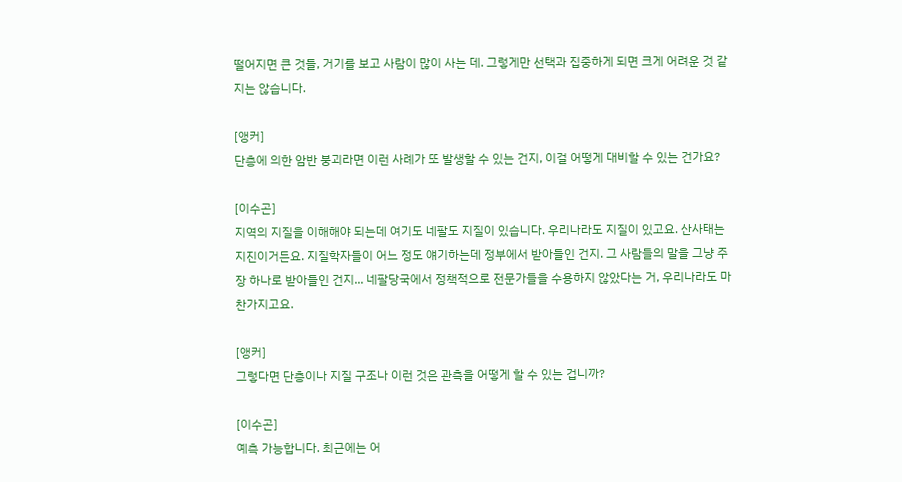떨어지면 큰 것들, 거기를 보고 사람이 많이 사는 데. 그렇게만 선택과 집중하게 되면 크게 어려운 것 같지는 않습니다.

[앵커]
단층에 의한 암반 붕괴라면 이런 사례가 또 발생할 수 있는 건지, 이걸 어떻게 대비할 수 있는 건가요?

[이수곤]
지역의 지질을 이해해야 되는데 여기도 네팔도 지질이 있습니다. 우리나라도 지질이 있고요. 산사태는 지진이거든요. 지질학자들이 어느 정도 얘기하는데 정부에서 받아들인 건지. 그 사람들의 말을 그냥 주장 하나로 받아들인 건지... 네팔당국에서 정책적으로 전문가들을 수용하지 않았다는 거, 우리나라도 마찬가지고요.

[앵커]
그렇다면 단층이나 지질 구조나 이런 것은 관측을 어떻게 할 수 있는 겁니까?

[이수곤]
예측 가능합니다. 최근에는 어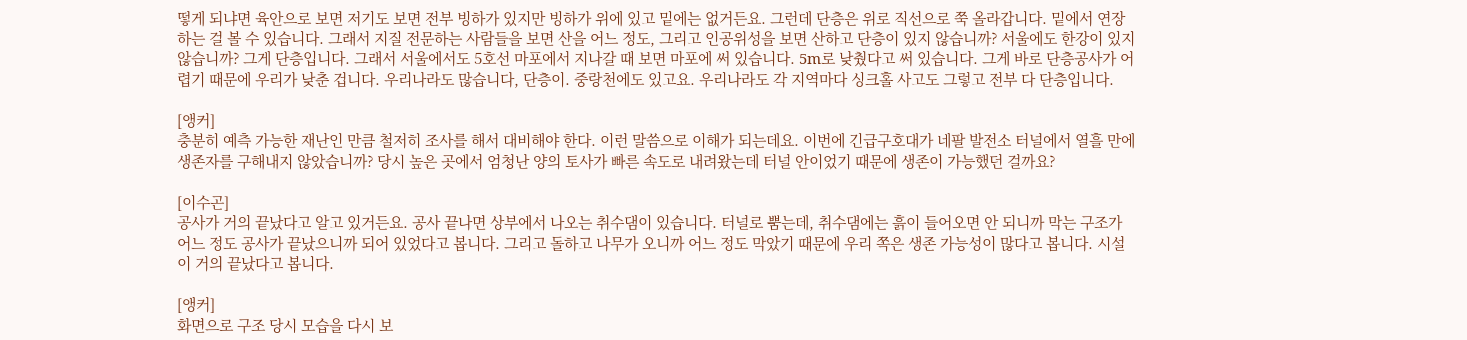떻게 되냐면 육안으로 보면 저기도 보면 전부 빙하가 있지만 빙하가 위에 있고 밑에는 없거든요. 그런데 단층은 위로 직선으로 쭉 올라갑니다. 밑에서 연장하는 걸 볼 수 있습니다. 그래서 지질 전문하는 사람들을 보면 산을 어느 정도, 그리고 인공위성을 보면 산하고 단층이 있지 않습니까? 서울에도 한강이 있지 않습니까? 그게 단층입니다. 그래서 서울에서도 5호선 마포에서 지나갈 때 보면 마포에 써 있습니다. 5m로 낮췄다고 써 있습니다. 그게 바로 단층공사가 어렵기 때문에 우리가 낮춘 겁니다. 우리나라도 많습니다, 단층이. 중랑천에도 있고요. 우리나라도 각 지역마다 싱크홀 사고도 그렇고 전부 다 단층입니다.

[앵커]
충분히 예측 가능한 재난인 만큼 철저히 조사를 해서 대비해야 한다. 이런 말씀으로 이해가 되는데요. 이번에 긴급구호대가 네팔 발전소 터널에서 열흘 만에 생존자를 구해내지 않았습니까? 당시 높은 곳에서 엄청난 양의 토사가 빠른 속도로 내려왔는데 터널 안이었기 때문에 생존이 가능했던 걸까요?

[이수곤]
공사가 거의 끝났다고 알고 있거든요. 공사 끝나면 상부에서 나오는 취수댐이 있습니다. 터널로 뿜는데, 취수댐에는 흙이 들어오면 안 되니까 막는 구조가 어느 정도 공사가 끝났으니까 되어 있었다고 봅니다. 그리고 돌하고 나무가 오니까 어느 정도 막았기 때문에 우리 쪽은 생존 가능성이 많다고 봅니다. 시설이 거의 끝났다고 봅니다.

[앵커]
화면으로 구조 당시 모습을 다시 보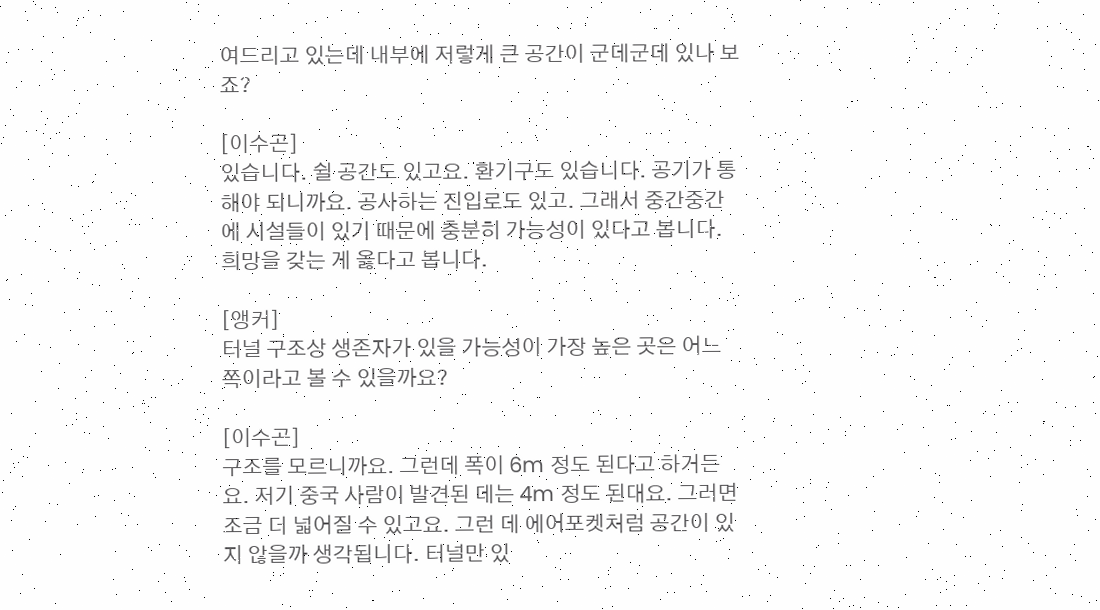여드리고 있는데 내부에 저렇게 큰 공간이 군데군데 있나 보죠?

[이수곤]
있습니다. 쉴 공간도 있고요. 환기구도 있습니다. 공기가 통해야 되니까요. 공사하는 진입로도 있고. 그래서 중간중간에 시설들이 있기 때문에 충분히 가능성이 있다고 봅니다. 희망을 갖는 게 옳다고 봅니다.

[앵커]
터널 구조상 생존자가 있을 가능성이 가장 높은 곳은 어느 쪽이라고 볼 수 있을까요?

[이수곤]
구조를 모르니까요. 그런데 폭이 6m 정도 된다고 하거든요. 저기 중국 사람이 발견된 데는 4m 정도 된대요. 그러면 조금 더 넓어질 수 있고요. 그런 데 에어포켓처럼 공간이 있지 않을까 생각됩니다. 터널만 있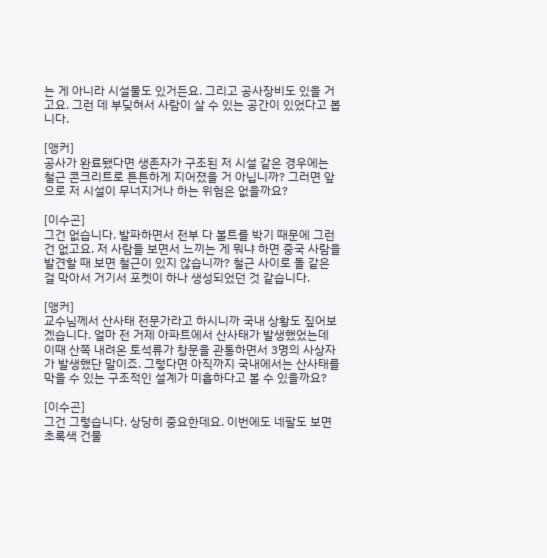는 게 아니라 시설물도 있거든요. 그리고 공사장비도 있을 거고요. 그런 데 부딪혀서 사람이 살 수 있는 공간이 있었다고 봅니다.

[앵커]
공사가 완료됐다면 생존자가 구조된 저 시설 같은 경우에는 철근 콘크리트로 튼튼하게 지어졌을 거 아닙니까? 그러면 앞으로 저 시설이 무너지거나 하는 위험은 없을까요?

[이수곤]
그건 없습니다. 발파하면서 전부 다 볼트를 박기 때문에 그런 건 없고요. 저 사람들 보면서 느끼는 게 뭐냐 하면 중국 사람을 발견할 때 보면 철근이 있지 않습니까? 철근 사이로 돌 같은 걸 막아서 거기서 포켓이 하나 생성되었던 것 같습니다.

[앵커]
교수님께서 산사태 전문가라고 하시니까 국내 상황도 짚어보겠습니다. 얼마 전 거제 아파트에서 산사태가 발생했었는데 이때 산쪽 내려온 토석류가 창문을 관통하면서 3명의 사상자가 발생했단 말이죠. 그렇다면 아직까지 국내에서는 산사태를 막을 수 있는 구조적인 설계가 미흡하다고 볼 수 있을까요?

[이수곤]
그건 그렇습니다. 상당히 중요한데요. 이번에도 네팔도 보면 초록색 건물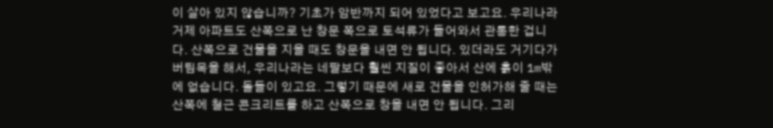이 살아 있지 않습니까? 기초가 암반까지 되어 있었다고 보고요. 우리나라 거제 아파트도 산쪽으로 난 창문 쪽으로 토석류가 들어와서 관통한 겁니다. 산쪽으로 건물을 지을 때도 창문을 내면 안 됩니다. 있더라도 거기다가 버팀목을 해서, 우리나라는 네팔보다 훨씬 지질이 좋아서 산에 흙이 1m밖에 없습니다. 돌들이 있고요. 그렇기 때문에 새로 건물을 인허가해 줄 때는 산쪽에 철근 콘크리트를 하고 산쪽으로 창을 내면 안 됩니다. 그리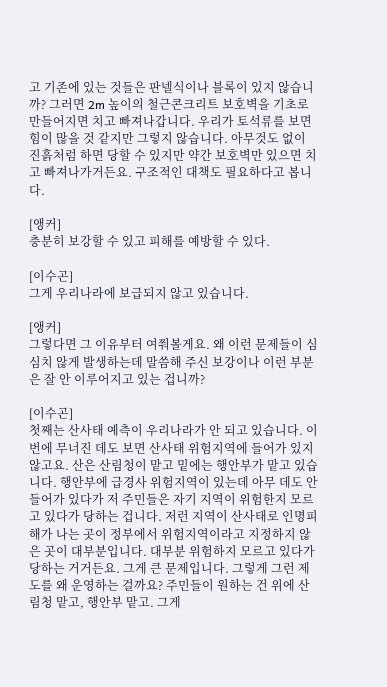고 기존에 있는 것들은 판넬식이나 블록이 있지 않습니까? 그러면 2m 높이의 철근콘크리트 보호벽을 기초로 만들어지면 치고 빠져나갑니다. 우리가 토석류를 보면 힘이 많을 것 같지만 그렇지 않습니다. 아무것도 없이 진흙처럼 하면 당할 수 있지만 약간 보호벽만 있으면 치고 빠져나가거든요. 구조적인 대책도 필요하다고 봅니다.

[앵커]
충분히 보강할 수 있고 피해를 예방할 수 있다.

[이수곤]
그게 우리나라에 보급되지 않고 있습니다.

[앵커]
그렇다면 그 이유부터 여쭤볼게요. 왜 이런 문제들이 심심치 않게 발생하는데 말씀해 주신 보강이나 이런 부분은 잘 안 이루어지고 있는 겁니까?

[이수곤]
첫째는 산사태 예측이 우리나라가 안 되고 있습니다. 이번에 무너진 데도 보면 산사태 위험지역에 들어가 있지 않고요. 산은 산림청이 맡고 밑에는 행안부가 맡고 있습니다. 행안부에 급경사 위험지역이 있는데 아무 데도 안 들어가 있다가 저 주민들은 자기 지역이 위험한지 모르고 있다가 당하는 겁니다. 저런 지역이 산사태로 인명피해가 나는 곳이 정부에서 위험지역이라고 지정하지 않은 곳이 대부분입니다. 대부분 위험하지 모르고 있다가 당하는 거거든요. 그게 큰 문제입니다. 그렇게 그런 제도를 왜 운영하는 걸까요? 주민들이 원하는 건 위에 산림청 맡고, 행안부 맡고. 그게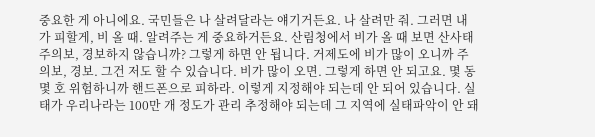중요한 게 아니에요. 국민들은 나 살려달라는 얘기거든요. 나 살려만 줘. 그러면 내가 피할게, 비 올 때. 알려주는 게 중요하거든요. 산림청에서 비가 올 때 보면 산사태 주의보, 경보하지 않습니까? 그렇게 하면 안 됩니다. 거제도에 비가 많이 오니까 주의보, 경보. 그건 저도 할 수 있습니다. 비가 많이 오면. 그렇게 하면 안 되고요. 몇 동 몇 호 위험하니까 핸드폰으로 피하라. 이렇게 지정해야 되는데 안 되어 있습니다. 실태가 우리나라는 100만 개 정도가 관리 추정해야 되는데 그 지역에 실태파악이 안 돼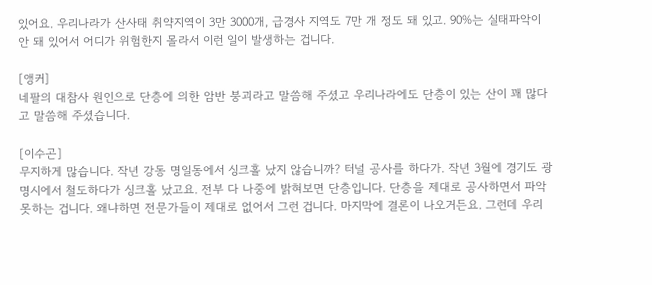있어요. 우리나라가 산사태 취약지역이 3만 3000개, 급경사 지역도 7만 개 정도 돼 있고. 90%는 실태파악이 안 돼 있어서 어디가 위험한지 몰라서 이런 일이 발생하는 겁니다.

[앵커]
네팔의 대참사 원인으로 단층에 의한 암반 붕괴라고 말씀해 주셨고 우리나라에도 단층이 있는 산이 꽤 많다고 말씀해 주셨습니다.

[이수곤]
무지하게 많습니다. 작년 강동 명일동에서 싱크홀 났지 않습니까? 터널 공사를 하다가. 작년 3월에 경기도 광명시에서 철도하다가 싱크홀 났고요. 전부 다 나중에 밝혀보면 단층입니다. 단층을 제대로 공사하면서 파악 못하는 겁니다. 왜냐하면 전문가들이 제대로 없어서 그런 겁니다. 마지막에 결론이 나오거든요. 그런데 우리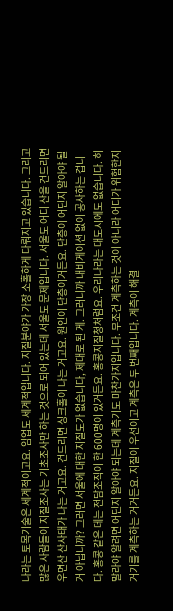나라는 토목기술은 세계적이고요. 임업도 세계적입니다. 지질분야가 가장 소홀하게 다뤄지고 있습니다. 그리고 많은 사람들이 지질조사는 기초조사만 하는 것으로 되어 있는데 서울도 문제입니다. 서울도 어디 산을 건드리면 우면산 산사태가 나는 거고요. 건드리면 싱크홀이 나는 거고요. 원인이 단층이거든요. 단층이 어딘지 알아야 될 거 아닙니까? 그러면 서울에 대한 지질도가 없습니다, 제대로 된 게. 그러니까 내비게이션 없이 공사하는 겁니다. 홍콩 같은 데는 전담조직이 한 600명이 있거든요. 홍콩지질청처럼요. 우리나라는 대도시에도 없습니다. 히말라야 알려면 어딘지 알아야 되는데 계측기도 마찬가지입니다. 무조건 계측하는 것이 아니라 어디가 위험한지 거기를 계측하는 거거든요. 지질이 우선이고 계측은 두 번째입니다. 계측이 해결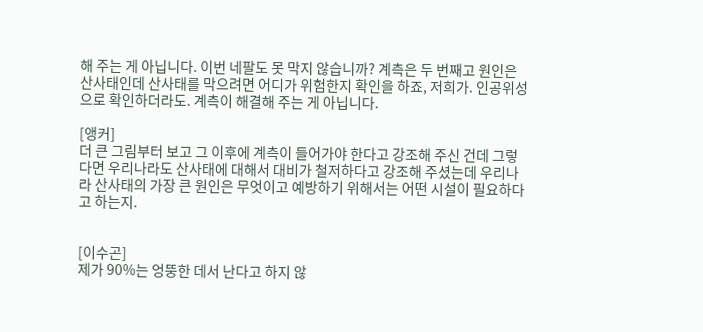해 주는 게 아닙니다. 이번 네팔도 못 막지 않습니까? 계측은 두 번째고 원인은 산사태인데 산사태를 막으려면 어디가 위험한지 확인을 하죠, 저희가. 인공위성으로 확인하더라도. 계측이 해결해 주는 게 아닙니다.

[앵커]
더 큰 그림부터 보고 그 이후에 계측이 들어가야 한다고 강조해 주신 건데 그렇다면 우리나라도 산사태에 대해서 대비가 철저하다고 강조해 주셨는데 우리나라 산사태의 가장 큰 원인은 무엇이고 예방하기 위해서는 어떤 시설이 필요하다고 하는지.


[이수곤]
제가 90%는 엉뚱한 데서 난다고 하지 않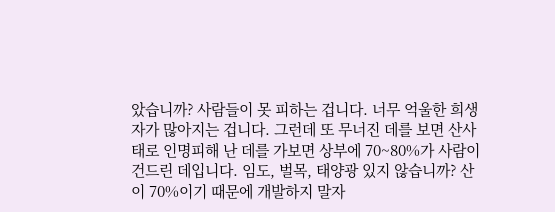았습니까? 사람들이 못 피하는 겁니다. 너무 억울한 희생자가 많아지는 겁니다. 그런데 또 무너진 데를 보면 산사태로 인명피해 난 데를 가보면 상부에 70~80%가 사람이 건드린 데입니다. 임도, 벌목, 태양광 있지 않습니까? 산이 70%이기 때문에 개발하지 말자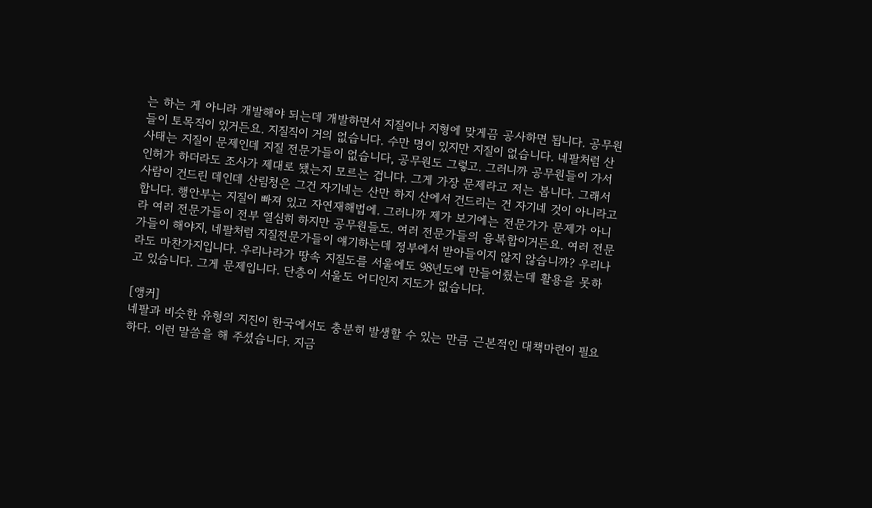는 하는 게 아니라 개발해야 되는데 개발하면서 지질이나 지형에 맞게끔 공사하면 됩니다. 공무원들이 토목직이 있거든요. 지질직이 거의 없습니다. 수만 명이 있지만 지질이 없습니다. 네팔처럼 산사태는 지질이 문제인데 지질 전문가들이 없습니다, 공무원도 그렇고. 그러니까 공무원들이 가서 인허가 하더라도 조사가 제대로 됐는지 모르는 겁니다. 그게 가장 문제라고 저는 봅니다. 그래서 사람이 건드린 데인데 산림청은 그건 자기네는 산만 하지 산에서 건드리는 건 자기네 것이 아니라고 합니다. 행안부는 지질이 빠져 있고 자연재해법에. 그러니까 제가 보기에는 전문가가 문제가 아니라 여러 전문가들이 전부 열심히 하지만 공무원들도. 여러 전문가들의 융복합이거든요. 여러 전문가들이 해야지, 네팔처럼 지질전문가들이 얘기하는데 정부에서 받아들이지 않지 않습니까? 우리나라도 마찬가지입니다. 우리나라가 땅속 지질도를 서울에도 98년도에 만들어줬는데 활용을 못하고 있습니다. 그게 문제입니다. 단층이 서울도 어디인지 지도가 없습니다.

[앵커]
네팔과 비슷한 유형의 지진이 한국에서도 충분히 발생할 수 있는 만큼 근본적인 대책마련이 필요하다. 이런 말씀을 해 주셨습니다. 지금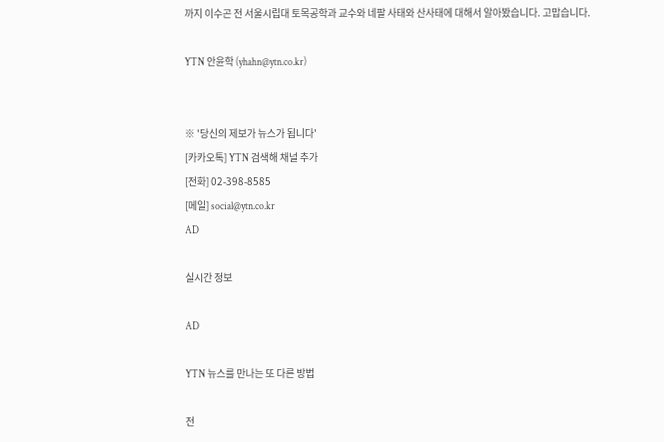까지 이수곤 전 서울시립대 토목공학과 교수와 네팔 사태와 산사태에 대해서 알아봤습니다. 고맙습니다.

YTN 안윤학 (yhahn@ytn.co.kr)


※ '당신의 제보가 뉴스가 됩니다'
[카카오톡] YTN 검색해 채널 추가
[전화] 02-398-8585
[메일] social@ytn.co.kr
AD

실시간 정보

AD

YTN 뉴스를 만나는 또 다른 방법

전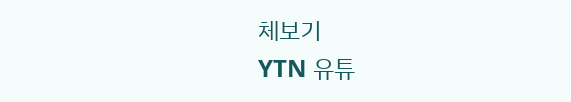체보기
YTN 유튜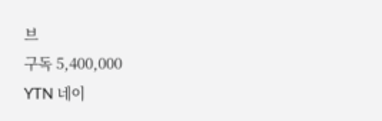브
구독 5,400,000
YTN 네이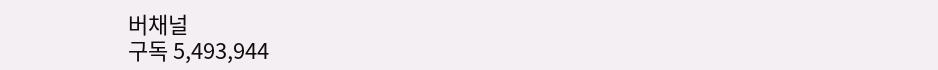버채널
구독 5,493,944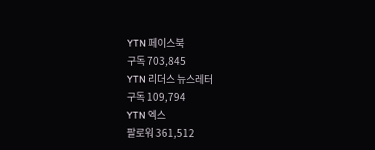YTN 페이스북
구독 703,845
YTN 리더스 뉴스레터
구독 109,794
YTN 엑스
팔로워 361,512